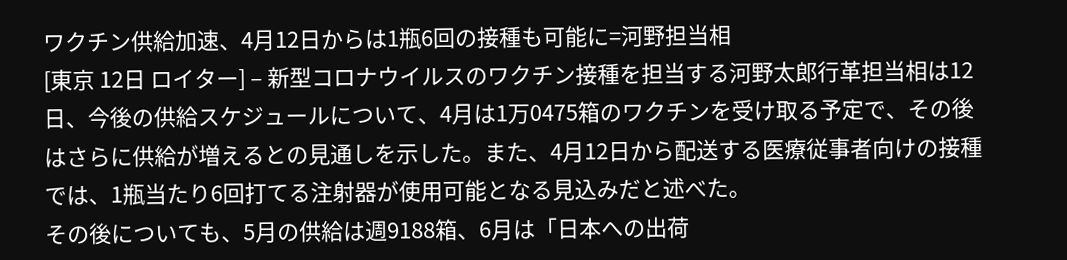ワクチン供給加速、4月12日からは1瓶6回の接種も可能に=河野担当相
[東京 12日 ロイター] – 新型コロナウイルスのワクチン接種を担当する河野太郎行革担当相は12日、今後の供給スケジュールについて、4月は1万0475箱のワクチンを受け取る予定で、その後はさらに供給が増えるとの見通しを示した。また、4月12日から配送する医療従事者向けの接種では、1瓶当たり6回打てる注射器が使用可能となる見込みだと述べた。
その後についても、5月の供給は週9188箱、6月は「日本への出荷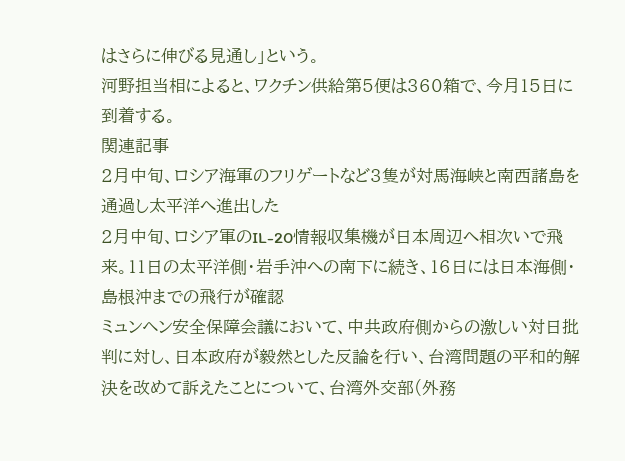はさらに伸びる見通し」という。
河野担当相によると、ワクチン供給第5便は360箱で、今月15日に到着する。
関連記事
2月中旬、ロシア海軍のフリゲートなど3隻が対馬海峡と南西諸島を通過し太平洋へ進出した
2月中旬、ロシア軍のIL-20情報収集機が日本周辺へ相次いで飛来。11日の太平洋側・岩手沖への南下に続き、16日には日本海側・島根沖までの飛行が確認
ミュンヘン安全保障会議において、中共政府側からの激しい対日批判に対し、日本政府が毅然とした反論を行い、台湾問題の平和的解決を改めて訴えたことについて、台湾外交部(外務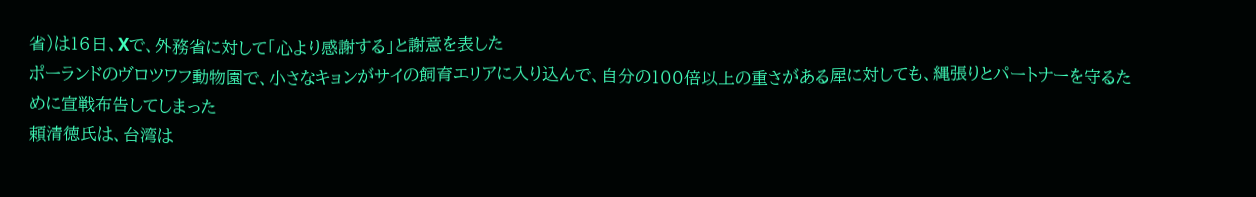省)は16日、Xで、外務省に対して「心より感謝する」と謝意を表した
ポーランドのヴロツワフ動物園で、小さなキョンがサイの飼育エリアに入り込んで、自分の100倍以上の重さがある犀に対しても、縄張りとパートナーを守るために宣戦布告してしまった
頼清徳氏は、台湾は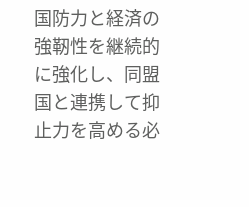国防力と経済の強靭性を継続的に強化し、同盟国と連携して抑止力を高める必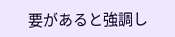要があると強調し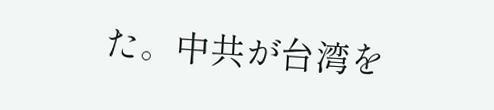た。中共が台湾を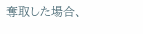奪取した場合、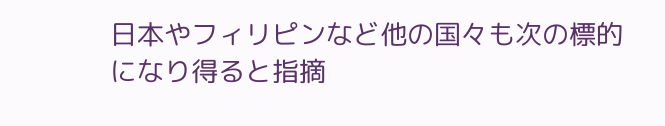日本やフィリピンなど他の国々も次の標的になり得ると指摘